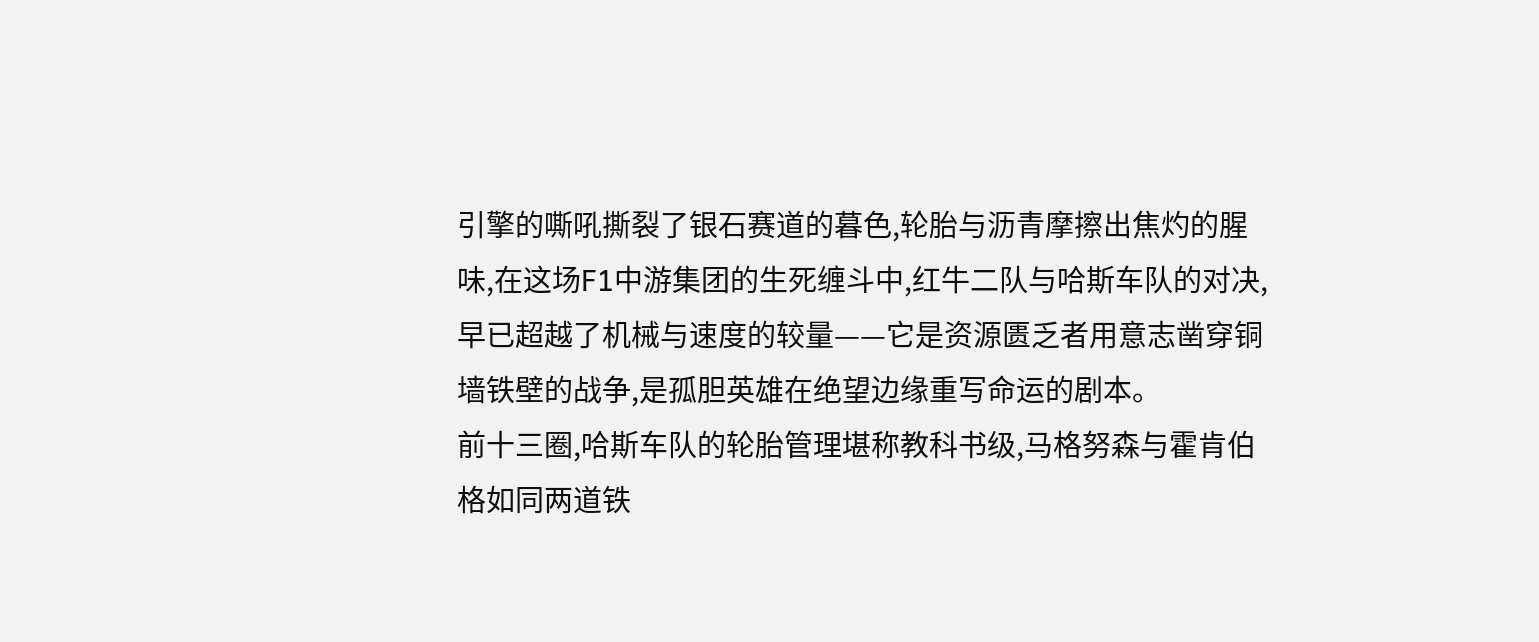引擎的嘶吼撕裂了银石赛道的暮色,轮胎与沥青摩擦出焦灼的腥味,在这场F1中游集团的生死缠斗中,红牛二队与哈斯车队的对决,早已超越了机械与速度的较量——它是资源匮乏者用意志凿穿铜墙铁壁的战争,是孤胆英雄在绝望边缘重写命运的剧本。
前十三圈,哈斯车队的轮胎管理堪称教科书级,马格努森与霍肯伯格如同两道铁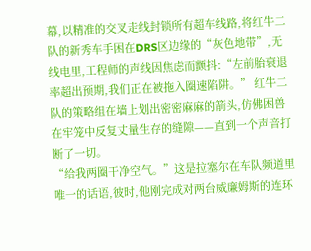幕,以精准的交叉走线封锁所有超车线路,将红牛二队的新秀车手困在DRS区边缘的“灰色地带”,无线电里,工程师的声线因焦虑而颤抖:“左前胎衰退率超出预期,我们正在被拖入圈速陷阱。” 红牛二队的策略组在墙上划出密密麻麻的箭头,仿佛困兽在牢笼中反复丈量生存的缝隙——直到一个声音打断了一切。
“给我两圈干净空气。”这是拉塞尔在车队频道里唯一的话语,彼时,他刚完成对两台威廉姆斯的连环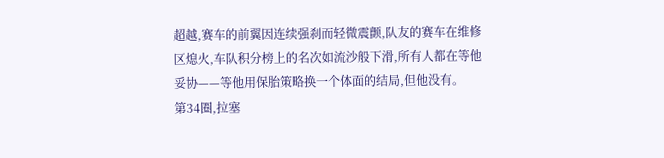超越,赛车的前翼因连续强刹而轻微震颤,队友的赛车在维修区熄火,车队积分榜上的名次如流沙般下滑,所有人都在等他妥协——等他用保胎策略换一个体面的结局,但他没有。
第34圈,拉塞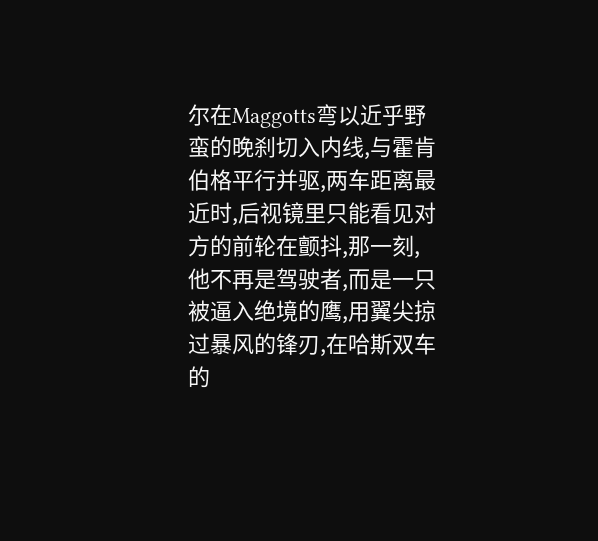尔在Maggotts弯以近乎野蛮的晚刹切入内线,与霍肯伯格平行并驱,两车距离最近时,后视镜里只能看见对方的前轮在颤抖,那一刻,他不再是驾驶者,而是一只被逼入绝境的鹰,用翼尖掠过暴风的锋刃,在哈斯双车的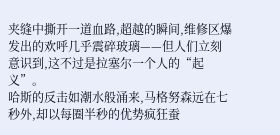夹缝中撕开一道血路,超越的瞬间,维修区爆发出的欢呼几乎震碎玻璃——但人们立刻意识到,这不过是拉塞尔一个人的“起义”。
哈斯的反击如潮水般涌来,马格努森远在七秒外,却以每圈半秒的优势疯狂蚕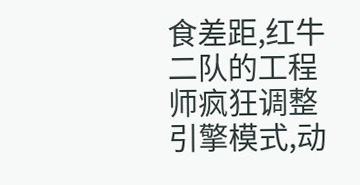食差距,红牛二队的工程师疯狂调整引擎模式,动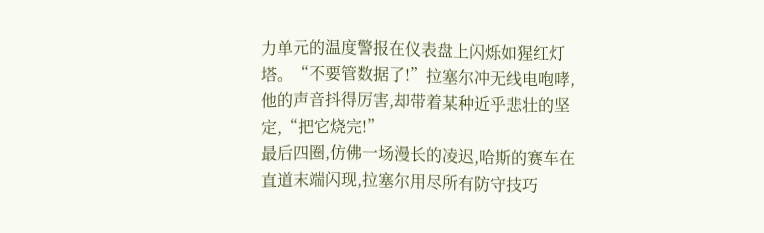力单元的温度警报在仪表盘上闪烁如猩红灯塔。“不要管数据了!”拉塞尔冲无线电咆哮,他的声音抖得厉害,却带着某种近乎悲壮的坚定,“把它烧完!”
最后四圈,仿佛一场漫长的凌迟,哈斯的赛车在直道末端闪现,拉塞尔用尽所有防守技巧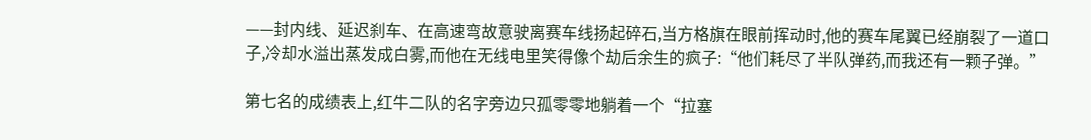——封内线、延迟刹车、在高速弯故意驶离赛车线扬起碎石,当方格旗在眼前挥动时,他的赛车尾翼已经崩裂了一道口子,冷却水溢出蒸发成白雾,而他在无线电里笑得像个劫后余生的疯子:“他们耗尽了半队弹药,而我还有一颗子弹。”

第七名的成绩表上,红牛二队的名字旁边只孤零零地躺着一个“拉塞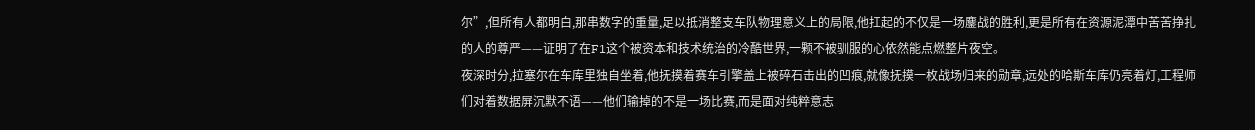尔”,但所有人都明白,那串数字的重量,足以抵消整支车队物理意义上的局限,他扛起的不仅是一场鏖战的胜利,更是所有在资源泥潭中苦苦挣扎的人的尊严——证明了在F1这个被资本和技术统治的冷酷世界,一颗不被驯服的心依然能点燃整片夜空。
夜深时分,拉塞尔在车库里独自坐着,他抚摸着赛车引擎盖上被碎石击出的凹痕,就像抚摸一枚战场归来的勋章,远处的哈斯车库仍亮着灯,工程师们对着数据屏沉默不语——他们输掉的不是一场比赛,而是面对纯粹意志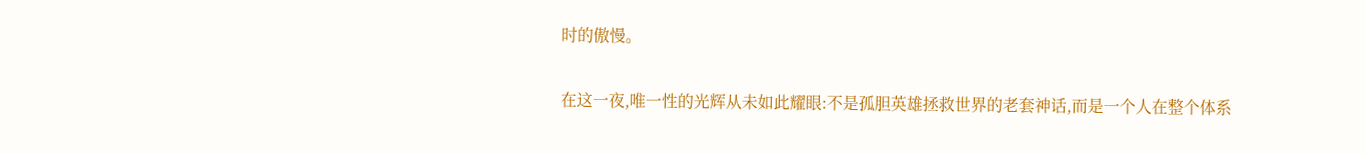时的傲慢。

在这一夜,唯一性的光辉从未如此耀眼:不是孤胆英雄拯救世界的老套神话,而是一个人在整个体系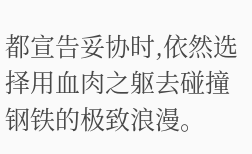都宣告妥协时,依然选择用血肉之躯去碰撞钢铁的极致浪漫。